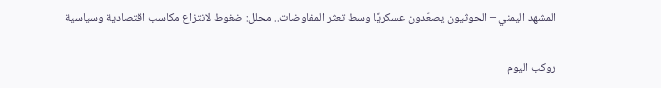المشهد اليمني – الحوثيون يصعّدون عسكريًا وسط تعثر المفاوضات.. محلل: ضغوط لانتزاع مكاسب اقتصادية وسياسية

روكب اليوم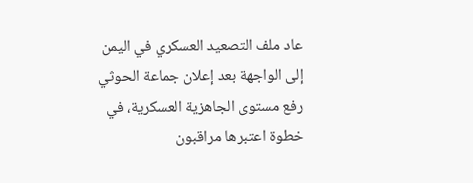عاد ملف التصعيد العسكري في اليمن إلى الواجهة بعد إعلان جماعة الحوثي رفع مستوى الجاهزية العسكرية، في خطوة اعتبرها مراقبون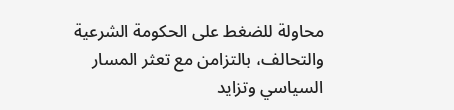محاولة للضغط على الحكومة الشرعية والتحالف، بالتزامن مع تعثر المسار السياسي وتزايد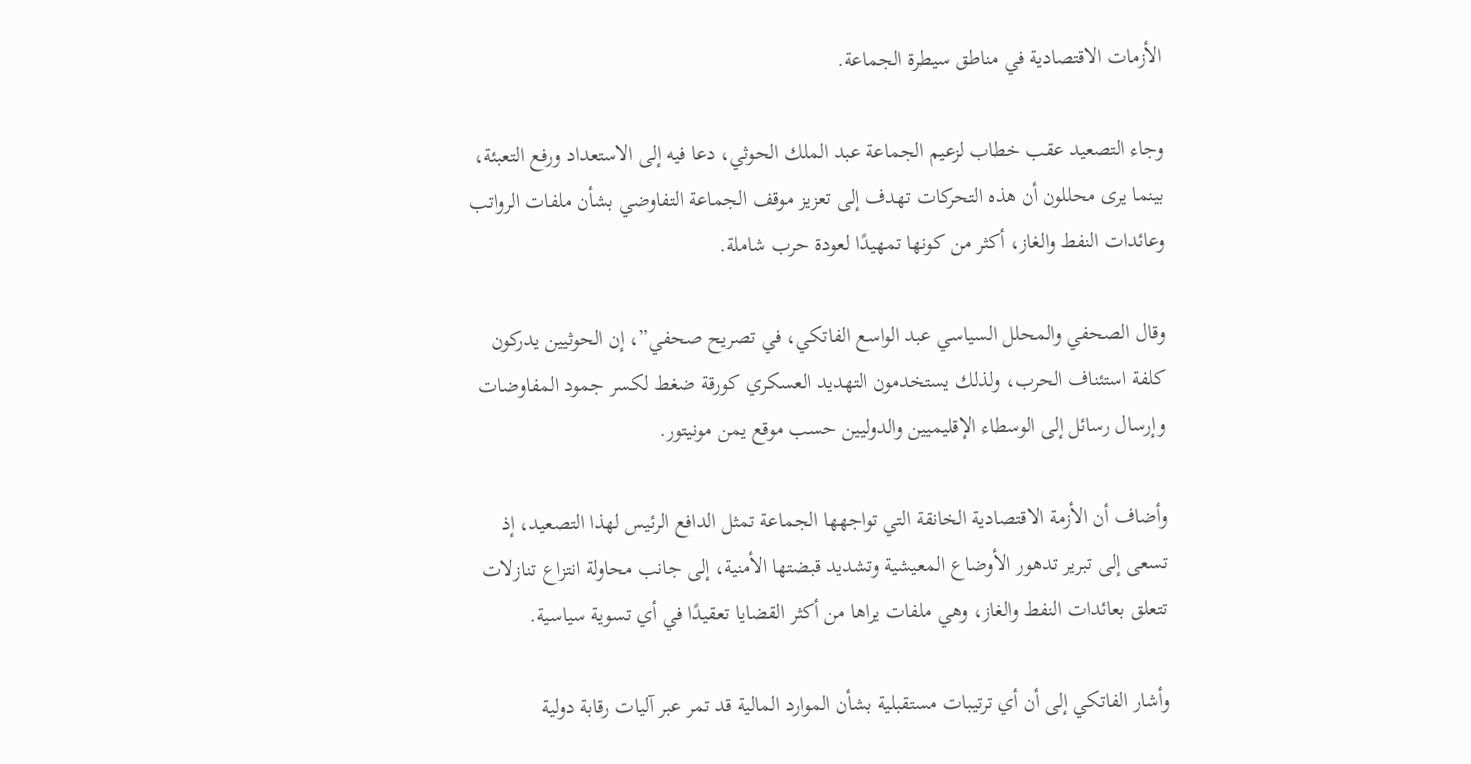الأزمات الاقتصادية في مناطق سيطرة الجماعة.

وجاء التصعيد عقب خطاب لزعيم الجماعة عبد الملك الحوثي، دعا فيه إلى الاستعداد ورفع التعبئة، بينما يرى محللون أن هذه التحركات تهدف إلى تعزيز موقف الجماعة التفاوضي بشأن ملفات الرواتب وعائدات النفط والغاز، أكثر من كونها تمهيدًا لعودة حرب شاملة.

وقال الصحفي والمحلل السياسي عبد الواسع الفاتكي، في تصريح صحفي”، إن الحوثيين يدركون كلفة استئناف الحرب، ولذلك يستخدمون التهديد العسكري كورقة ضغط لكسر جمود المفاوضات وإرسال رسائل إلى الوسطاء الإقليميين والدوليين حسب موقع يمن مونيتور.

وأضاف أن الأزمة الاقتصادية الخانقة التي تواجهها الجماعة تمثل الدافع الرئيس لهذا التصعيد، إذ تسعى إلى تبرير تدهور الأوضاع المعيشية وتشديد قبضتها الأمنية، إلى جانب محاولة انتزاع تنازلات تتعلق بعائدات النفط والغاز، وهي ملفات يراها من أكثر القضايا تعقيدًا في أي تسوية سياسية.

وأشار الفاتكي إلى أن أي ترتيبات مستقبلية بشأن الموارد المالية قد تمر عبر آليات رقابة دولية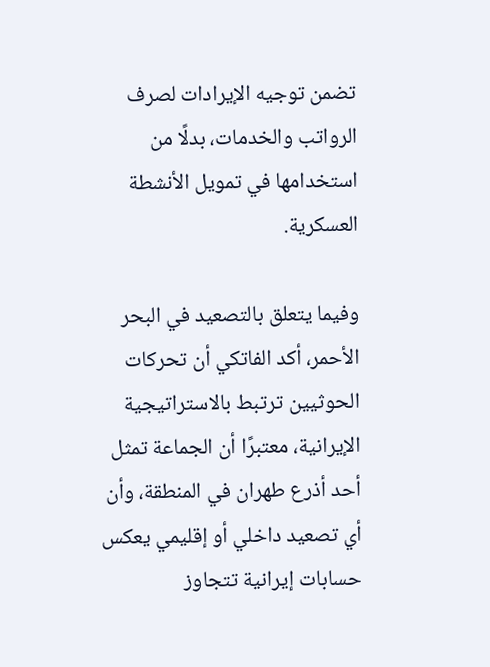تضمن توجيه الإيرادات لصرف الرواتب والخدمات، بدلًا من استخدامها في تمويل الأنشطة العسكرية.

وفيما يتعلق بالتصعيد في البحر الأحمر، أكد الفاتكي أن تحركات الحوثيين ترتبط بالاستراتيجية الإيرانية، معتبرًا أن الجماعة تمثل أحد أذرع طهران في المنطقة، وأن أي تصعيد داخلي أو إقليمي يعكس حسابات إيرانية تتجاوز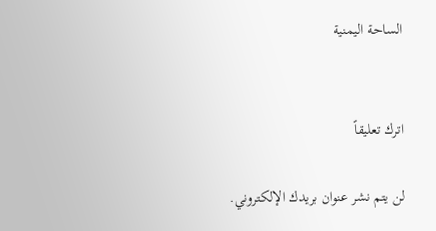الساحة اليمنية


اترك تعليقاً

لن يتم نشر عنوان بريدك الإلكتروني.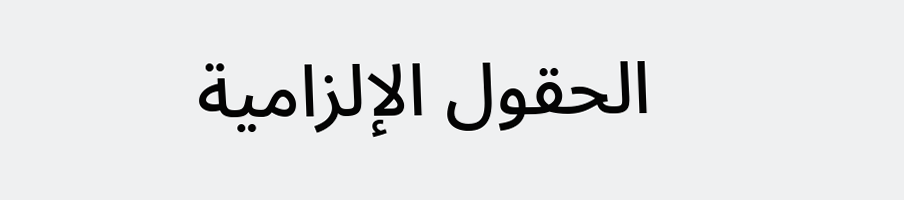الحقول الإلزامية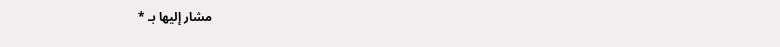مشار إليها بـ *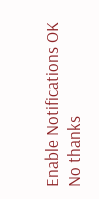Enable Notifications OK No thanks